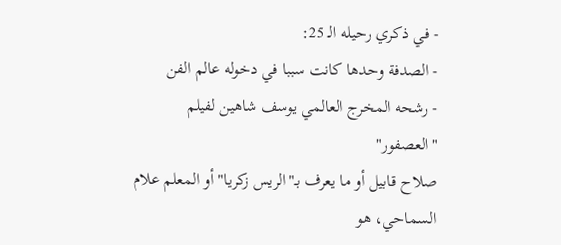- في ذكري رحيله الـ 25:
- الصدفة وحدها كانت سببا في دخوله عالم الفن
- رشحه المخرج العالمي يوسف شاهين لفيلم "العصفور"
صلاح قابيل أو ما يعرف بـ"الريس زكريا" أو المعلم علام السماحي، هو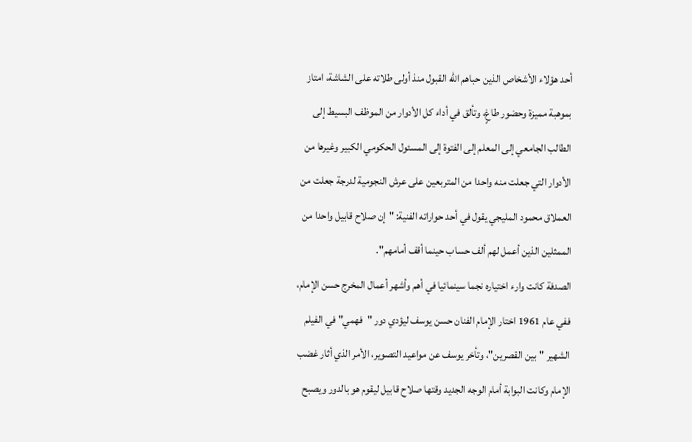أحد هؤلاء الأشخاص الذين حباهم الله القبول منذ أولى طلاته على الشاشة، امتاز بموهبة مميزة وحضور طاغٍ، وتألق في أداء كل الأدوار من الموظف البسيط إلى الطالب الجامعي إلى المعلم إلى الفتوة إلى المسئول الحكومي الكبير وغيرها من الأدوار التي جعلت منه واحدا من المتربعين على عرش النجومية لدرجة جعلت من العملاق محمود المليجي يقول في أحد حواراته الفنية: "إن صلاح قابيل واحدا من الممثلين الذين أعمل لهم ألف حساب حينما أقف أمامهم".
الصدفة كانت وارء اختياره نجما سينمائيا في أهم وأشهر أعمال المخرج حسن الإمام، ففي عام 1961 اختار الإمام الفنان حسن يوسف ليؤدي دور "فهمي" في الفيلم الشهير "بين القصرين"، وتأخر يوسف عن مواعيد التصوير، الأمر الذي أثار غضب الإمام وكانت البوابة أمام الوجه الجديد وقتها صلاح قابيل ليقوم هو بالدور ويصبح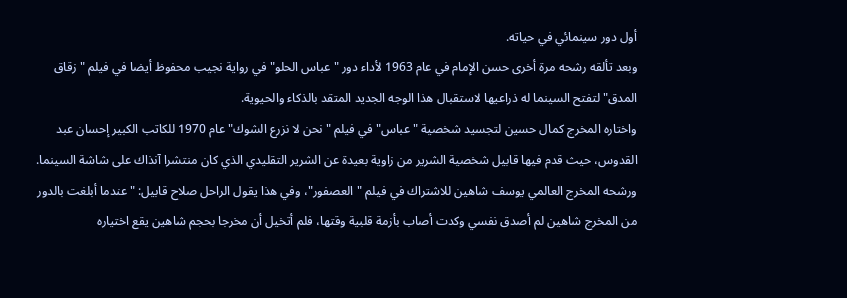أول دور سينمائي في حياته.
وبعد تألقه رشحه مرة أخرى حسن الإمام في عام 1963 لأداء دور "عباس الحلو" في رواية نجيب محفوظ أيضا في فيلم "زقاق المدق" لتفتح السينما له ذراعيها لاستقبال هذا الوجه الجديد المتقد بالذكاء والحيوية.
واختاره المخرج كمال حسين لتجسيد شخصية "عباس" في فيلم "نحن لا نزرع الشوك" عام 1970 للكاتب الكبير إحسان عبد القدوس، حيث قدم فيها قابيل شخصية الشرير من زاوية بعيدة عن الشرير التقليدي الذي كان منتشرا آنذاك على شاشة السينما.
ورشحه المخرج العالمي يوسف شاهين للاشتراك في فيلم "العصفور"، وفي هذا يقول الراحل صلاح قابيل: "عندما أبلغت بالدور من المخرج شاهين لم أصدق نفسي وكدت أصاب بأزمة قلبية وقتها، فلم أتخيل أن مخرجا بحجم شاهين يقع اختياره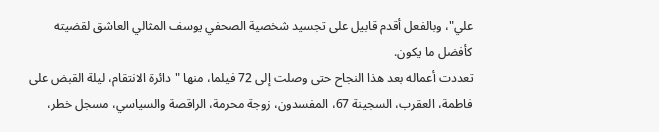علي"، وبالفعل أقدم قابيل على تجسيد شخصية الصحفي يوسف المثالي العاشق لقضيته كأفضل ما يكون.
تعددت أعماله بعد هذا النجاح حتى وصلت إلى 72 فيلما، منها "دائرة الانتقام، ليلة القبض على فاطمة، العقرب، السجينة 67، المفسدون، زوجة محرمة، الراقصة والسياسي، مسجل خطر،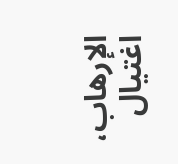الإرهاب، اغتيال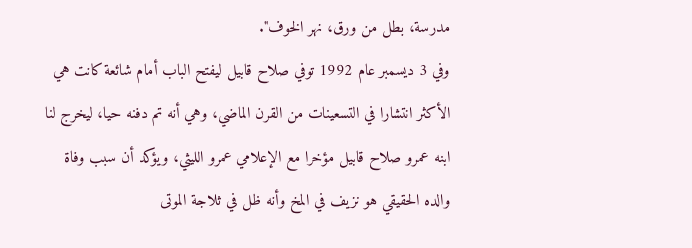مدرسة، بطل من ورق، نهر الخوف".
وفي 3 ديسمبر عام 1992 توفي صلاح قابيل ليفتح الباب أمام شائعة كانت هي الأكثر انتشارا في التسعينات من القرن الماضي، وهي أنه تم دفنه حيا، ليخرج لنا ابنه عمرو صلاح قابيل مؤخرا مع الإعلامي عمرو الليثي، ويؤكد أن سبب وفاة والده الحقيقي هو نزيف في المخ وأنه ظل في ثلاجة الموتى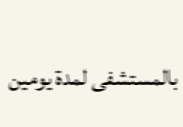بالمستشفى لمدة يومين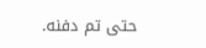حتى تم دفنه.